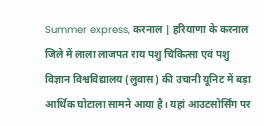Summer express, करनाल | हरियाणा के करनाल जिले में लाला लाजपत राय पशु चिकित्सा एवं पशु विज्ञान विश्वविद्यालय (लुवास) की उचानी यूनिट में बड़ा आर्थिक घोटाला सामने आया है। यहां आउटसोर्सिंग पर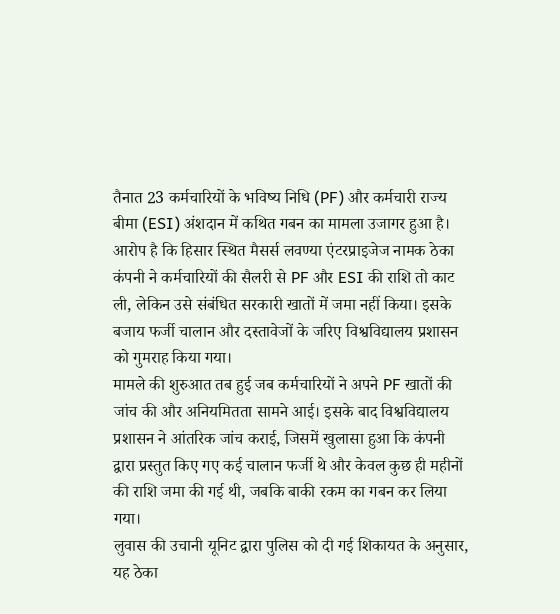तैनात 23 कर्मचारियों के भविष्य निधि (PF) और कर्मचारी राज्य बीमा (ESI) अंशदान में कथित गबन का मामला उजागर हुआ है।
आरोप है कि हिसार स्थित मैसर्स लवण्या एंटरप्राइजेज नामक ठेका कंपनी ने कर्मचारियों की सैलरी से PF और ESI की राशि तो काट ली, लेकिन उसे संबंधित सरकारी खातों में जमा नहीं किया। इसके बजाय फर्जी चालान और दस्तावेजों के जरिए विश्वविद्यालय प्रशासन को गुमराह किया गया।
मामले की शुरुआत तब हुई जब कर्मचारियों ने अपने PF खातों की जांच की और अनियमितता सामने आई। इसके बाद विश्वविद्यालय प्रशासन ने आंतरिक जांच कराई, जिसमें खुलासा हुआ कि कंपनी द्वारा प्रस्तुत किए गए कई चालान फर्जी थे और केवल कुछ ही महीनों की राशि जमा की गई थी, जबकि बाकी रकम का गबन कर लिया गया।
लुवास की उचानी यूनिट द्वारा पुलिस को दी गई शिकायत के अनुसार, यह ठेका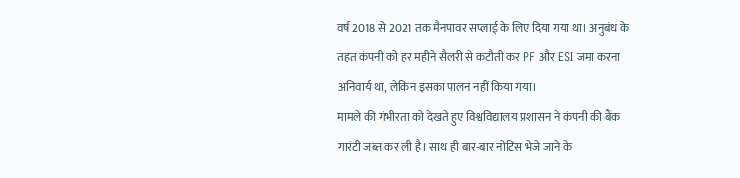वर्ष 2018 से 2021 तक मैनपावर सप्लाई के लिए दिया गया था। अनुबंध के तहत कंपनी को हर महीने सैलरी से कटौती कर PF और ESI जमा करना अनिवार्य था, लेकिन इसका पालन नहीं किया गया।
मामले की गंभीरता को देखते हुए विश्वविद्यालय प्रशासन ने कंपनी की बैंक गारंटी जब्त कर ली है। साथ ही बार-बार नोटिस भेजे जाने के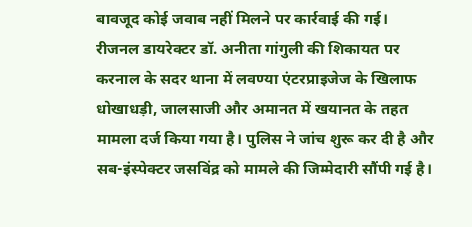बावजूद कोई जवाब नहीं मिलने पर कार्रवाई की गई।
रीजनल डायरेक्टर डॉ. अनीता गांगुली की शिकायत पर करनाल के सदर थाना में लवण्या एंटरप्राइजेज के खिलाफ धोखाधड़ी, जालसाजी और अमानत में खयानत के तहत मामला दर्ज किया गया है। पुलिस ने जांच शुरू कर दी है और सब-इंस्पेक्टर जसविंद्र को मामले की जिम्मेदारी सौंपी गई है।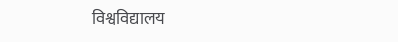विश्वविद्यालय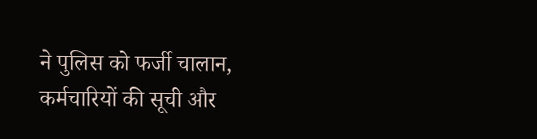ने पुलिस को फर्जी चालान, कर्मचारियों की सूची और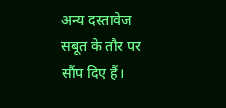अन्य दस्तावेज सबूत के तौर पर सौंप दिए हैं।